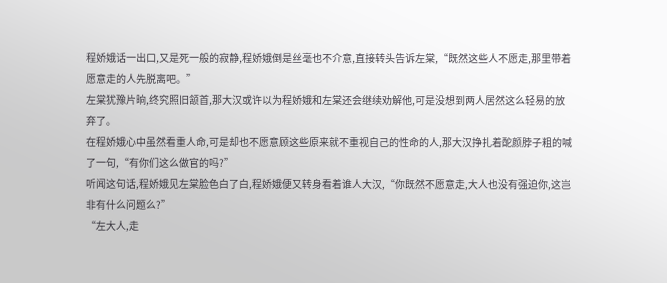程娇娥话一出口,又是死一般的寂静,程娇娥倒是丝毫也不介意,直接转头告诉左棠,“既然这些人不愿走,那里带着愿意走的人先脱离吧。”
左棠犹豫片晌,终究照旧颔首,那大汉或许以为程娇娥和左棠还会继续劝解他,可是没想到两人居然这么轻易的放弃了。
在程娇娥心中虽然看重人命,可是却也不愿意顾这些原来就不重视自己的性命的人,那大汉挣扎着酡颜脖子粗的喊了一句,“有你们这么做官的吗?”
听闻这句话,程娇娥见左棠脸色白了白,程娇娥便又转身看着谁人大汉,“你既然不愿意走,大人也没有强迫你,这岂非有什么问题么?”
“左大人,走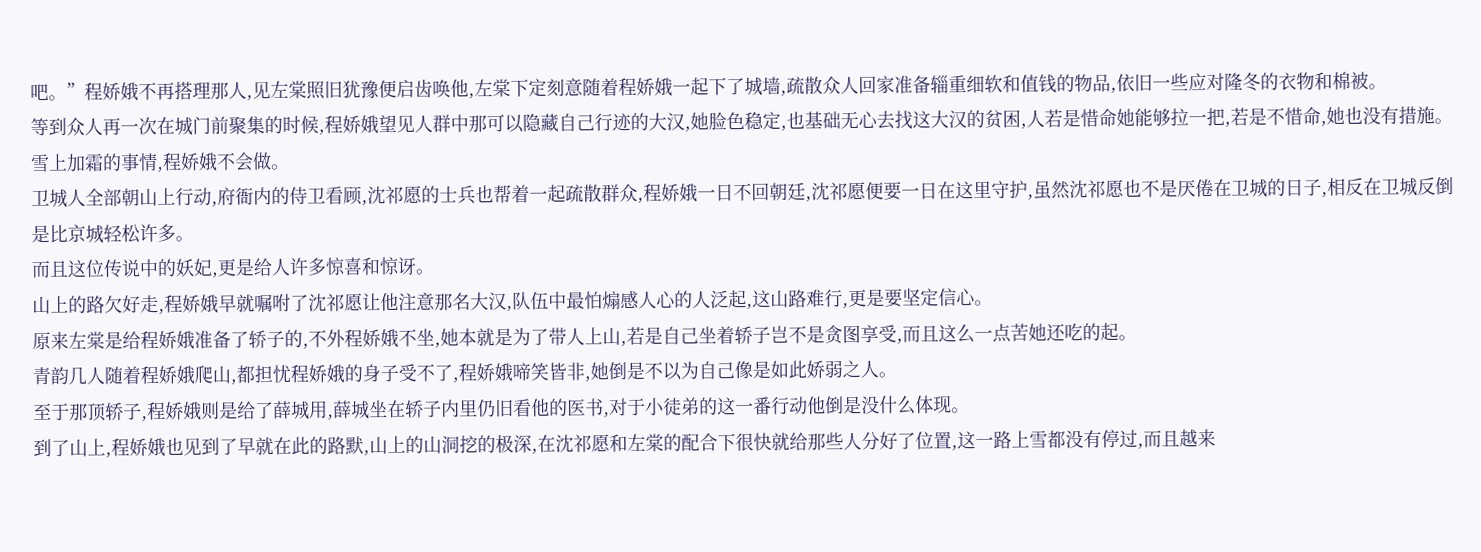吧。”程娇娥不再搭理那人,见左棠照旧犹豫便启齿唤他,左棠下定刻意随着程娇娥一起下了城墙,疏散众人回家准备辎重细软和值钱的物品,依旧一些应对隆冬的衣物和棉被。
等到众人再一次在城门前聚集的时候,程娇娥望见人群中那可以隐藏自己行迹的大汉,她脸色稳定,也基础无心去找这大汉的贫困,人若是惜命她能够拉一把,若是不惜命,她也没有措施。
雪上加霜的事情,程娇娥不会做。
卫城人全部朝山上行动,府衙内的侍卫看顾,沈祁愿的士兵也帮着一起疏散群众,程娇娥一日不回朝廷,沈祁愿便要一日在这里守护,虽然沈祁愿也不是厌倦在卫城的日子,相反在卫城反倒是比京城轻松许多。
而且这位传说中的妖妃,更是给人许多惊喜和惊讶。
山上的路欠好走,程娇娥早就嘱咐了沈祁愿让他注意那名大汉,队伍中最怕煽感人心的人泛起,这山路难行,更是要坚定信心。
原来左棠是给程娇娥准备了轿子的,不外程娇娥不坐,她本就是为了带人上山,若是自己坐着轿子岂不是贪图享受,而且这么一点苦她还吃的起。
青韵几人随着程娇娥爬山,都担忧程娇娥的身子受不了,程娇娥啼笑皆非,她倒是不以为自己像是如此娇弱之人。
至于那顶轿子,程娇娥则是给了薛城用,薛城坐在轿子内里仍旧看他的医书,对于小徒弟的这一番行动他倒是没什么体现。
到了山上,程娇娥也见到了早就在此的路默,山上的山洞挖的极深,在沈祁愿和左棠的配合下很快就给那些人分好了位置,这一路上雪都没有停过,而且越来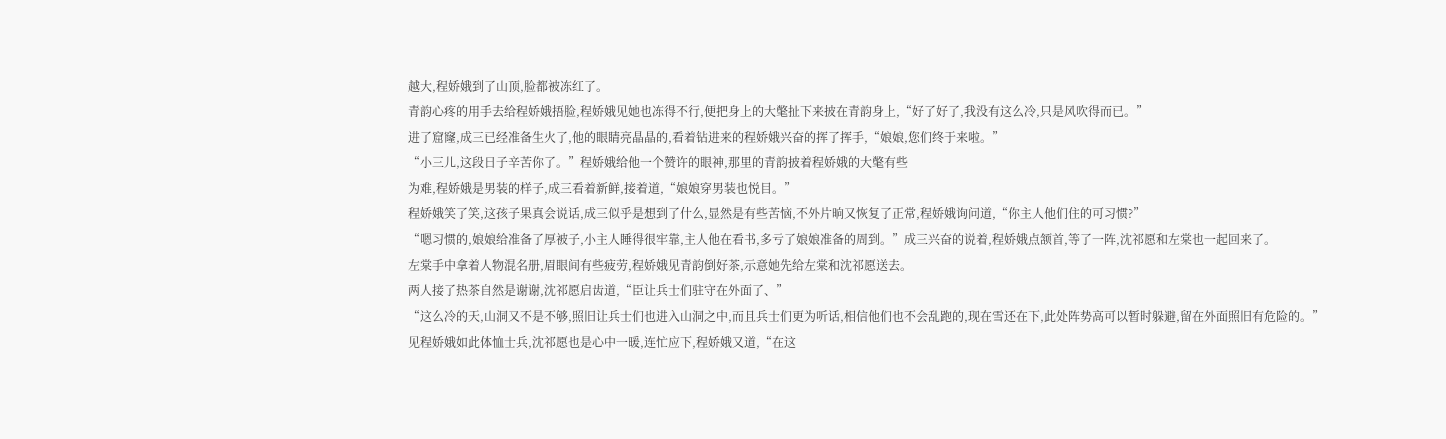越大,程娇娥到了山顶,脸都被冻红了。
青韵心疼的用手去给程娇娥捂脸,程娇娥见她也冻得不行,便把身上的大氅扯下来披在青韵身上,“好了好了,我没有这么冷,只是风吹得而已。”
进了窟窿,成三已经准备生火了,他的眼睛亮晶晶的,看着钻进来的程娇娥兴奋的挥了挥手,“娘娘,您们终于来啦。”
“小三儿,这段日子辛苦你了。”程娇娥给他一个赞许的眼神,那里的青韵披着程娇娥的大氅有些
为难,程娇娥是男装的样子,成三看着新鲜,接着道,“娘娘穿男装也悦目。”
程娇娥笑了笑,这孩子果真会说话,成三似乎是想到了什么,显然是有些苦恼,不外片晌又恢复了正常,程娇娥询问道,“你主人他们住的可习惯?”
“嗯习惯的,娘娘给准备了厚被子,小主人睡得很牢靠,主人他在看书,多亏了娘娘准备的周到。”成三兴奋的说着,程娇娥点颔首,等了一阵,沈祁愿和左棠也一起回来了。
左棠手中拿着人物混名册,眉眼间有些疲劳,程娇娥见青韵倒好茶,示意她先给左棠和沈祁愿送去。
两人接了热茶自然是谢谢,沈祁愿启齿道,“臣让兵士们驻守在外面了、”
“这么冷的天,山洞又不是不够,照旧让兵士们也进入山洞之中,而且兵士们更为听话,相信他们也不会乱跑的,现在雪还在下,此处阵势高可以暂时躲避,留在外面照旧有危险的。”
见程娇娥如此体恤士兵,沈祁愿也是心中一暖,连忙应下,程娇娥又道,“在这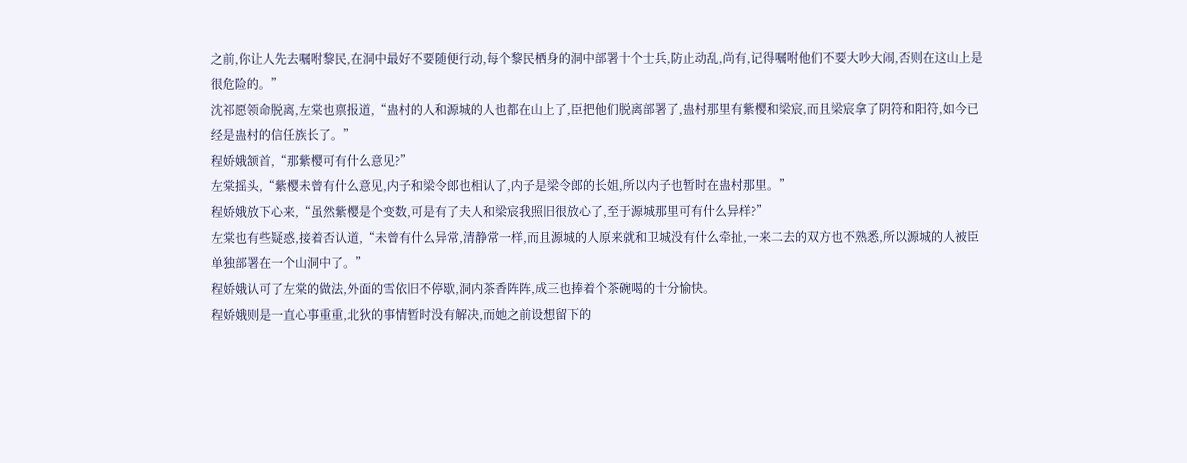之前,你让人先去嘱咐黎民,在洞中最好不要随便行动,每个黎民栖身的洞中部署十个士兵,防止动乱,尚有,记得嘱咐他们不要大吵大闹,否则在这山上是很危险的。”
沈祁愿领命脱离,左棠也禀报道,“蛊村的人和源城的人也都在山上了,臣把他们脱离部署了,蛊村那里有紫樱和梁宸,而且梁宸拿了阴符和阳符,如今已经是蛊村的信任族长了。”
程娇娥颔首,“那紫樱可有什么意见?”
左棠摇头,“紫樱未曾有什么意见,内子和梁令郎也相认了,内子是梁令郎的长姐,所以内子也暂时在蛊村那里。”
程娇娥放下心来,“虽然紫樱是个变数,可是有了夫人和梁宸我照旧很放心了,至于源城那里可有什么异样?”
左棠也有些疑惑,接着否认道,“未曾有什么异常,清静常一样,而且源城的人原来就和卫城没有什么牵扯,一来二去的双方也不熟悉,所以源城的人被臣单独部署在一个山洞中了。”
程娇娥认可了左棠的做法,外面的雪依旧不停歇,洞内茶香阵阵,成三也捧着个茶碗喝的十分愉快。
程娇娥则是一直心事重重,北狄的事情暂时没有解决,而她之前设想留下的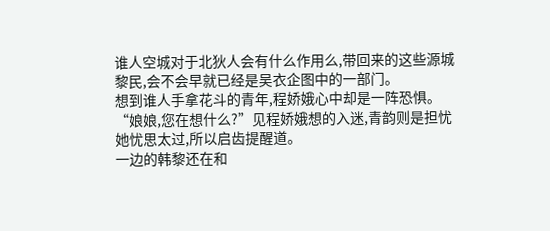谁人空城对于北狄人会有什么作用么,带回来的这些源城黎民,会不会早就已经是吴衣企图中的一部门。
想到谁人手拿花斗的青年,程娇娥心中却是一阵恐惧。
“娘娘,您在想什么?”见程娇娥想的入迷,青韵则是担忧她忧思太过,所以启齿提醒道。
一边的韩黎还在和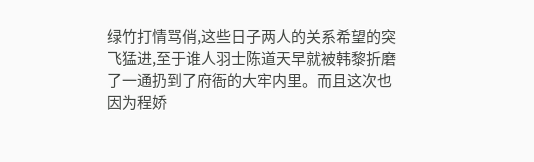绿竹打情骂俏,这些日子两人的关系希望的突飞猛进,至于谁人羽士陈道天早就被韩黎折磨了一通扔到了府衙的大牢内里。而且这次也因为程娇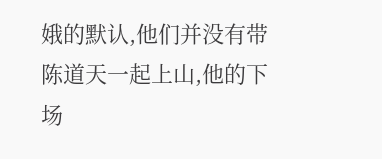娥的默认,他们并没有带陈道天一起上山,他的下场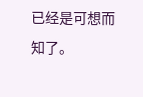已经是可想而知了。